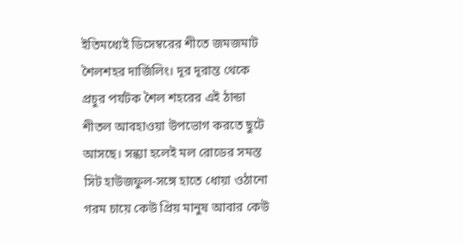ইতিমধ্যেই ডিসেম্বরের শীতে জমজমাট শৈলশহর দার্জিলিং। দূর দূরান্ত থেকে প্রচুর পর্যটক শৈল শহরের এই ঠান্ডা শীতল আবহাওয়া উপভোগ করতে ছুটে আসছে। সন্ধ্যা হলেই মল রোডের সমস্ত সিট হাউজফুল-সঙ্গে হাতে ধোয়া ওঠানো গরম চায়ে কেউ প্রিয় মানুষ আবার কেউ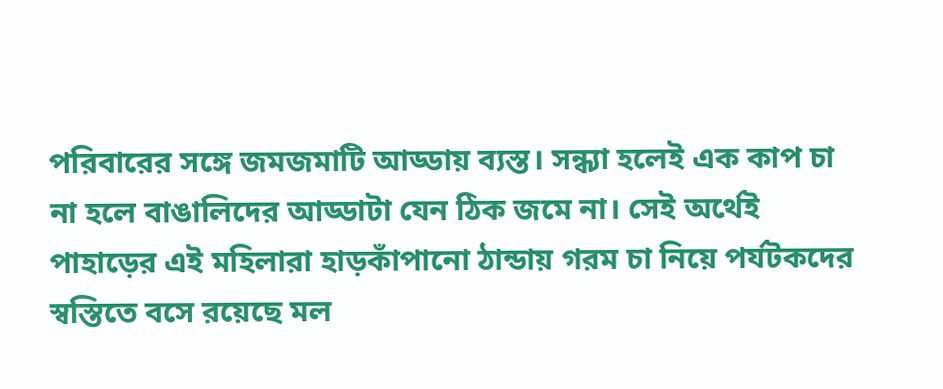পরিবারের সঙ্গে জমজমাটি আড্ডায় ব্যস্ত। সন্ধ্যা হলেই এক কাপ চা না হলে বাঙালিদের আড্ডাটা যেন ঠিক জমে না। সেই অর্থেই পাহাড়ের এই মহিলারা হাড়কাঁপানো ঠান্ডায় গরম চা নিয়ে পর্যটকদের স্বস্তিতে বসে রয়েছে মল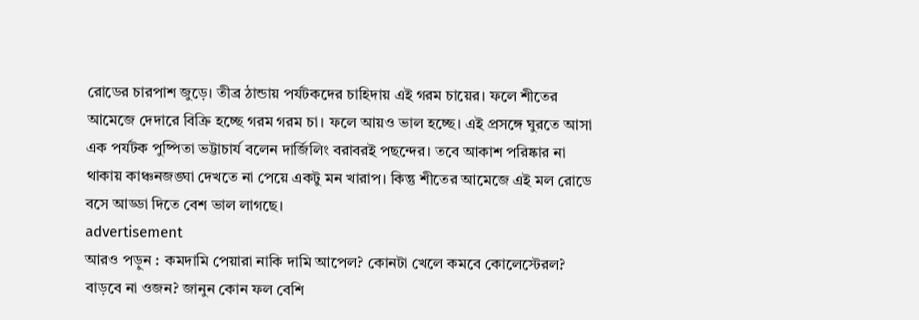রোডের চারপাশ জুড়ে। তীব্র ঠান্ডায় পর্যটকদের চাহিদায় এই গরম চায়ের। ফলে শীতের আমেজে দেদারে বিক্রি হচ্ছে গরম গরম চা। ফলে আয়ও ভাল হচ্ছে। এই প্রসঙ্গে ঘুরতে আসা এক পর্যটক পুষ্পিতা ভট্টাচার্য বলেন দার্জিলিং বরাবরই পছন্দের। তবে আকাশ পরিষ্কার না থাকায় কাঞ্চনজঙ্ঘা দেখতে না পেয়ে একটু মন খারাপ। কিন্তু শীতের আমেজে এই মল রোডে বসে আড্ডা দিতে বেশ ভাল লাগছে।
advertisement
আরও পড়ুন : কমদামি পেয়ারা নাকি দামি আপেল? কোনটা খেলে কমবে কোলেস্টেরল? বাড়বে না ওজন? জানুন কোন ফল বেশি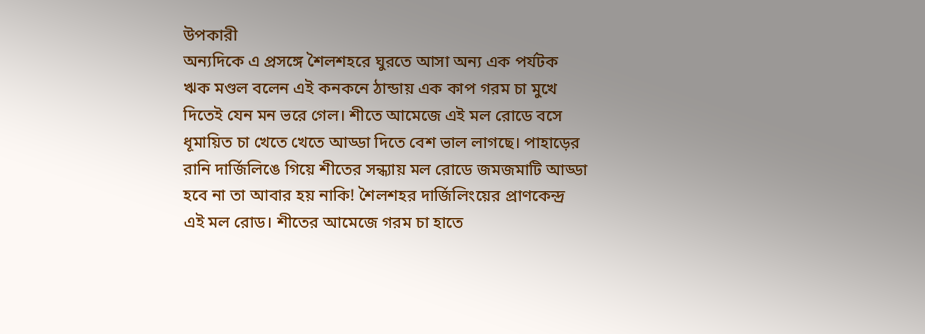উপকারী
অন্যদিকে এ প্রসঙ্গে শৈলশহরে ঘুরতে আসা অন্য এক পর্যটক ঋক মণ্ডল বলেন এই কনকনে ঠান্ডায় এক কাপ গরম চা মুখে দিতেই যেন মন ভরে গেল। শীতে আমেজে এই মল রোডে বসে ধূমায়িত চা খেতে খেতে আড্ডা দিতে বেশ ভাল লাগছে। পাহাড়ের রানি দার্জিলিঙে গিয়ে শীতের সন্ধ্যায় মল রোডে জমজমাটি আড্ডা হবে না তা আবার হয় নাকি! শৈলশহর দার্জিলিংয়ের প্রাণকেন্দ্র এই মল রোড। শীতের আমেজে গরম চা হাতে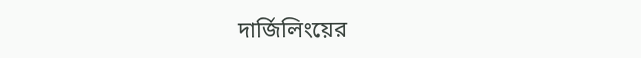দার্জিলিংয়ের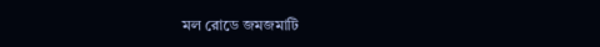মল রোডে জমজমাটি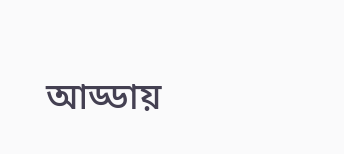আড্ডায়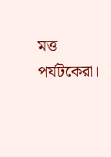মত্ত পর্যটকেরা।